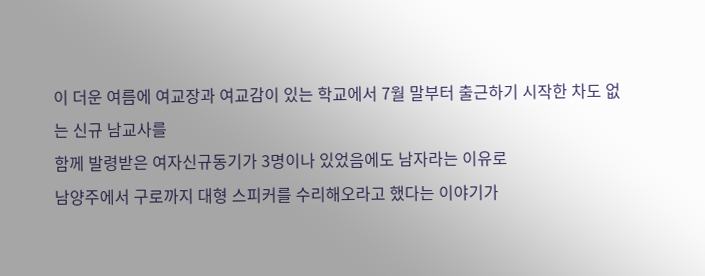이 더운 여름에 여교장과 여교감이 있는 학교에서 7월 말부터 출근하기 시작한 차도 없는 신규 남교사를
함께 발령받은 여자신규동기가 3명이나 있었음에도 남자라는 이유로
남양주에서 구로까지 대형 스피커를 수리해오라고 했다는 이야기가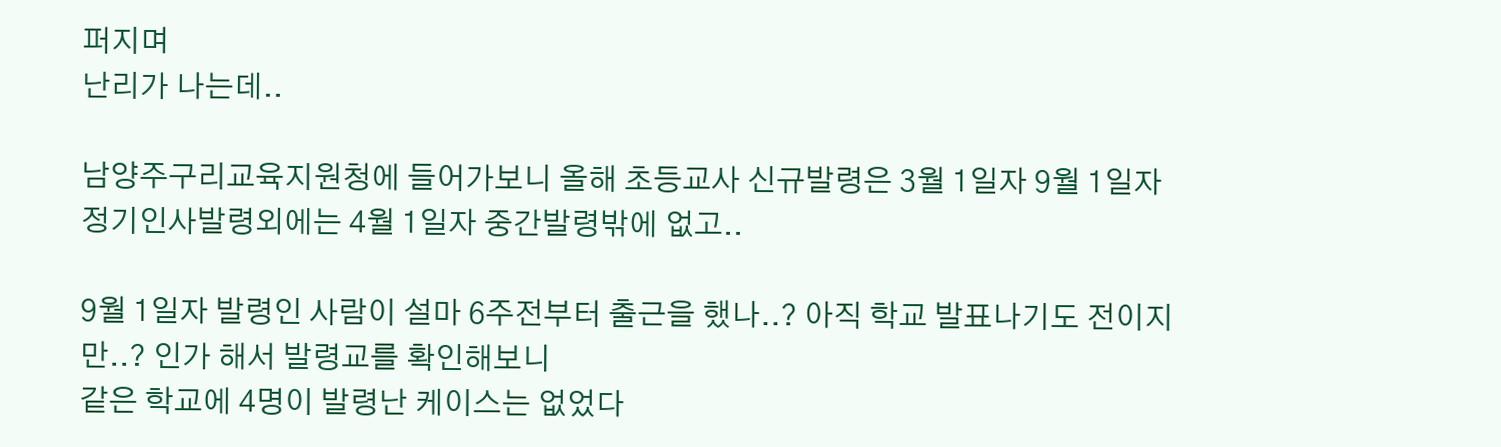퍼지며
난리가 나는데..

남양주구리교육지원청에 들어가보니 올해 초등교사 신규발령은 3월 1일자 9월 1일자 정기인사발령외에는 4월 1일자 중간발령밖에 없고..

9월 1일자 발령인 사람이 설마 6주전부터 출근을 했나..? 아직 학교 발표나기도 전이지만..? 인가 해서 발령교를 확인해보니
같은 학교에 4명이 발령난 케이스는 없었다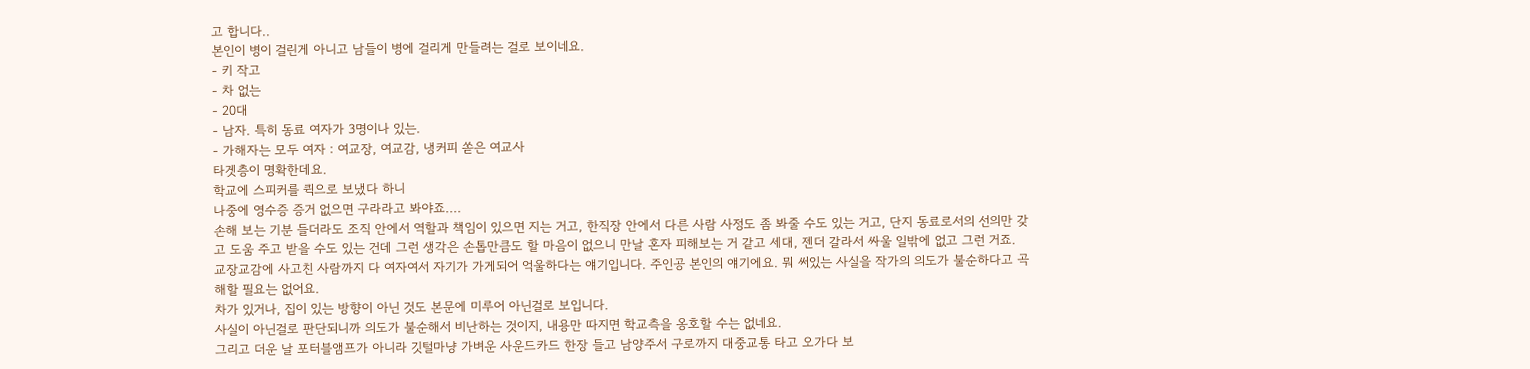고 합니다..
본인이 병이 걸린게 아니고 남들이 병에 걸리게 만들려는 걸로 보이네요.
- 키 작고
- 차 없는
- 20대
- 남자. 특히 동료 여자가 3명이나 있는.
- 가해자는 모두 여자 : 여교장, 여교감, 냉커피 쏟은 여교사
타겟층이 명확한데요.
학교에 스피커를 퀵으로 보냈다 하니
나중에 영수증 증거 없으면 구라라고 봐야죠....
손해 보는 기분 들더라도 조직 안에서 역할과 책임이 있으면 지는 거고, 한직장 안에서 다른 사람 사정도 좀 봐줄 수도 있는 거고, 단지 동료로서의 선의만 갖고 도움 주고 받을 수도 있는 건데 그런 생각은 손톱만큼도 할 마음이 없으니 만날 혼자 피해보는 거 같고 세대, 젠더 갈라서 싸울 일밖에 없고 그런 거죠.
교장교감에 사고친 사람까지 다 여자여서 자기가 가게되어 억울하다는 얘기입니다. 주인공 본인의 얘기에요. 뭐 써있는 사실을 작가의 의도가 불순하다고 곡해할 필요는 없어요.
차가 있거나, 집이 있는 방향이 아닌 것도 본문에 미루어 아닌걸로 보입니다.
사실이 아닌걸로 판단되니까 의도가 불순해서 비난하는 것이지, 내용만 따지면 학교측을 옹호할 수는 없네요.
그리고 더운 날 포터블앰프가 아니라 깃털마냥 가벼운 사운드카드 한장 들고 남양주서 구로까지 대중교통 타고 오가다 보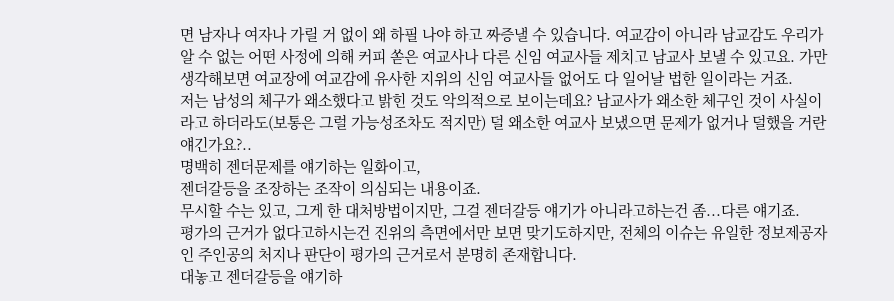면 남자나 여자나 가릴 거 없이 왜 하필 나야 하고 짜증낼 수 있습니다. 여교감이 아니라 남교감도 우리가 알 수 없는 어떤 사정에 의해 커피 쏟은 여교사나 다른 신임 여교사들 제치고 남교사 보낼 수 있고요. 가만 생각해보면 여교장에 여교감에 유사한 지위의 신임 여교사들 없어도 다 일어날 법한 일이라는 거죠.
저는 남성의 체구가 왜소했다고 밝힌 것도 악의적으로 보이는데요? 남교사가 왜소한 체구인 것이 사실이라고 하더라도(보통은 그럴 가능성조차도 적지만) 덜 왜소한 여교사 보냈으면 문제가 없거나 덜했을 거란 얘긴가요?..
명백히 젠더문제를 얘기하는 일화이고,
젠더갈등을 조장하는 조작이 의심되는 내용이죠.
무시할 수는 있고, 그게 한 대처방법이지만, 그걸 젠더갈등 얘기가 아니라고하는건 좀...다른 얘기죠.
평가의 근거가 없다고하시는건 진위의 측면에서만 보면 맞기도하지만, 전체의 이슈는 유일한 정보제공자인 주인공의 처지나 판단이 평가의 근거로서 분명히 존재합니다.
대놓고 젠더갈등을 얘기하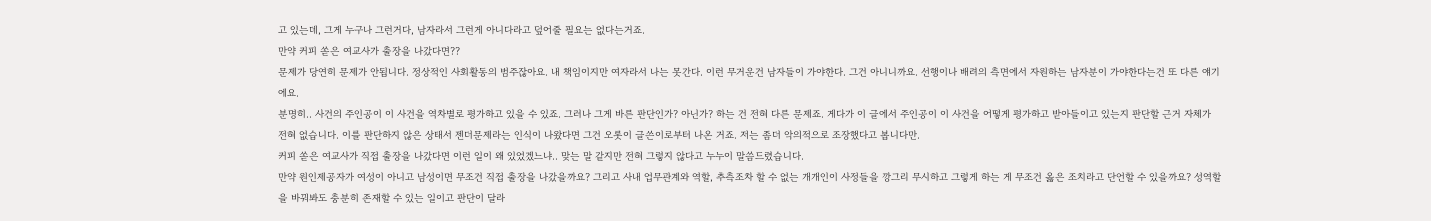고 있는데, 그게 누구나 그런거다, 남자라서 그런게 아니다라고 덮어줄 필요는 없다는거죠.
만약 커피 쏟은 여교사가 출장을 나갔다면??
문제가 당연히 문제가 안됩니다. 정상적인 사회활동의 범주잖아요. 내 책임이지만 여자라서 나는 못간다. 이런 무거운건 남자들이 가야한다. 그건 아니니까요. 선행이나 배려의 측면에서 자원하는 남자분이 가야한다는건 또 다른 얘기에요.
분명히.. 사건의 주인공이 이 사건을 역차별로 평가하고 있을 수 있죠. 그러나 그게 바른 판단인가? 아닌가? 하는 건 전혀 다른 문제죠. 게다가 이 글에서 주인공이 이 사건을 어떻게 평가하고 받아들이고 있는지 판단할 근거 자체가 전혀 없습니다. 이를 판단하지 않은 상태서 젠더문제라는 인식이 나왔다면 그건 오롯이 글쓴이로부터 나온 거죠. 저는 좀더 악의적으로 조장했다고 봅니다만.
커피 쏟은 여교사가 직접 출장을 나갔다면 이런 일이 왜 있었겠느냐.. 맞는 말 같지만 전혀 그렇지 않다고 누누이 말씀드렸습니다.
만약 원인제공자가 여성이 아니고 남성이면 무조건 직접 출장을 나갔을까요? 그리고 사내 업무관계와 역할, 추측조차 할 수 없는 개개인이 사정들을 깡그리 무시하고 그렇게 하는 게 무조건 옳은 조치라고 단언할 수 있을까요? 성역할을 바꿔봐도 충분히 존재할 수 있는 일이고 판단이 달라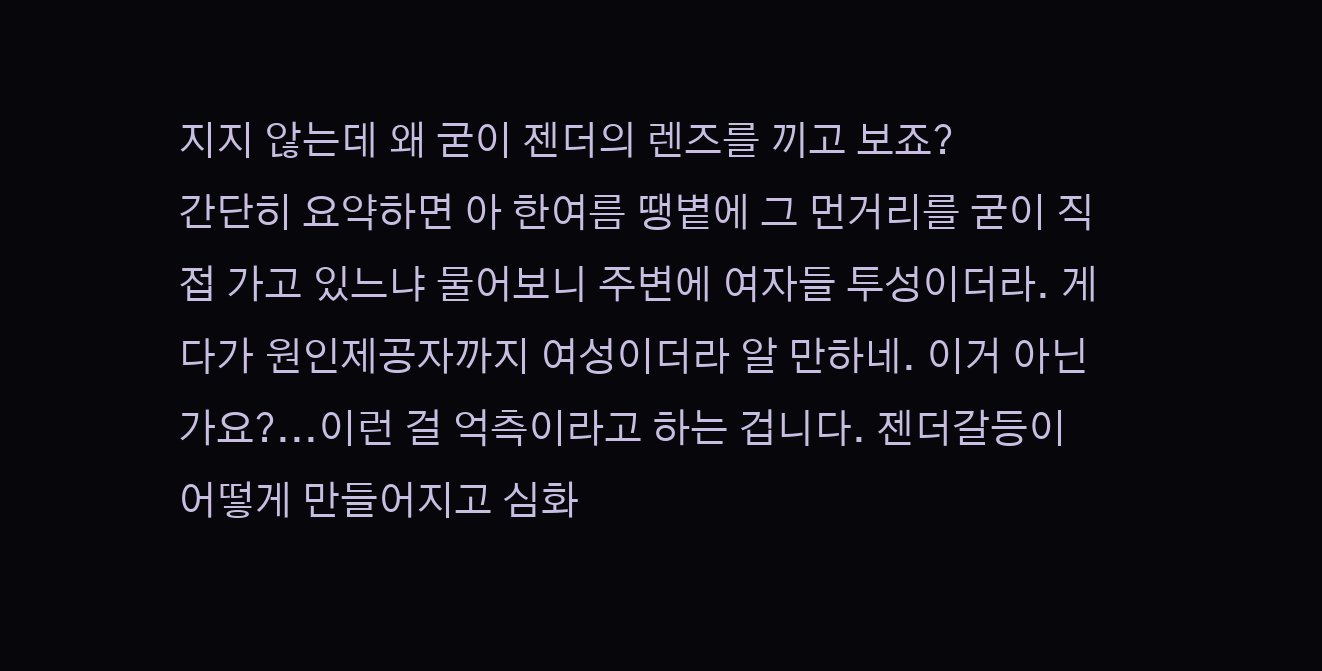지지 않는데 왜 굳이 젠더의 렌즈를 끼고 보죠?
간단히 요약하면 아 한여름 땡볕에 그 먼거리를 굳이 직접 가고 있느냐 물어보니 주변에 여자들 투성이더라. 게다가 원인제공자까지 여성이더라 알 만하네. 이거 아닌가요?...이런 걸 억측이라고 하는 겁니다. 젠더갈등이 어떻게 만들어지고 심화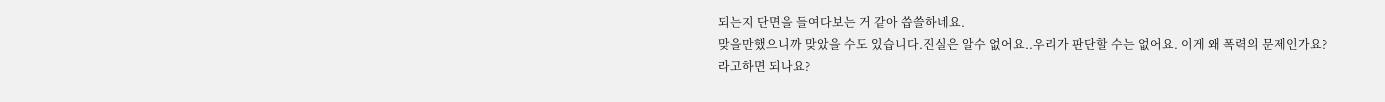되는지 단면을 들여다보는 거 같아 씁쓸하네요.
맞을만했으니까 맞았을 수도 있습니다.진실은 알수 없어요..우리가 판단할 수는 없어요. 이게 왜 폭력의 문제인가요?
라고하면 되나요?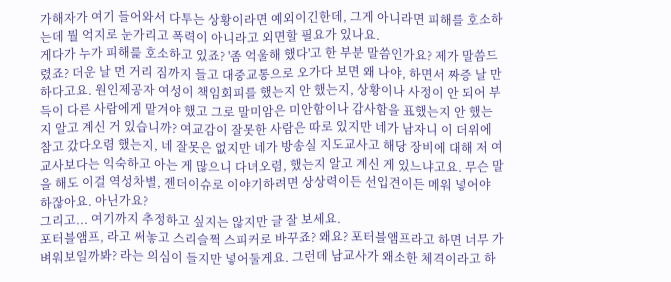가해자가 여기 들어와서 다투는 상황이라면 예외이긴한데, 그게 아니라면 피해를 호소하는데 뭘 억지로 눈가리고 폭력이 아니라고 외면할 필요가 있나요.
게다가 누가 피해릁 호소하고 있죠? '좀 억울해 했다'고 한 부분 말씀인가요? 제가 말씀드렸죠? 더운 날 먼 거리 짐까지 들고 대중교통으로 오가다 보면 왜 나야, 하면서 짜증 날 만하다고요. 원인제공자 여성이 책임회피를 했는지 안 했는지, 상황이나 사정이 안 되어 부득이 다른 사람에게 맡겨야 했고 그로 말미암은 미안함이나 감사함을 표했는지 안 했는지 알고 계신 거 있습니까? 여교감이 잘못한 사람은 따로 있지만 네가 남자니 이 더위에 참고 갔다오렴 했는지, 네 잘못은 없지만 네가 방송실 지도교사고 해당 장비에 대해 저 여교사보다는 익숙하고 아는 게 많으니 다녀오렴, 했는지 알고 계신 게 있느냐고요. 무슨 말을 해도 이걸 역성차별, 젠더이슈로 이야기하려면 상상력이든 선입견이든 메워 넣어야 하잖아요. 아닌가요?
그리고... 여기까지 추정하고 싶지는 않지만 글 잘 보세요.
포터블앰프, 라고 써놓고 스리슬쩍 스피커로 바꾸죠? 왜요? 포터블앰프라고 하면 너무 가벼워보일까봐? 라는 의심이 들지만 넣어둘게요. 그런데 남교사가 왜소한 체격이라고 하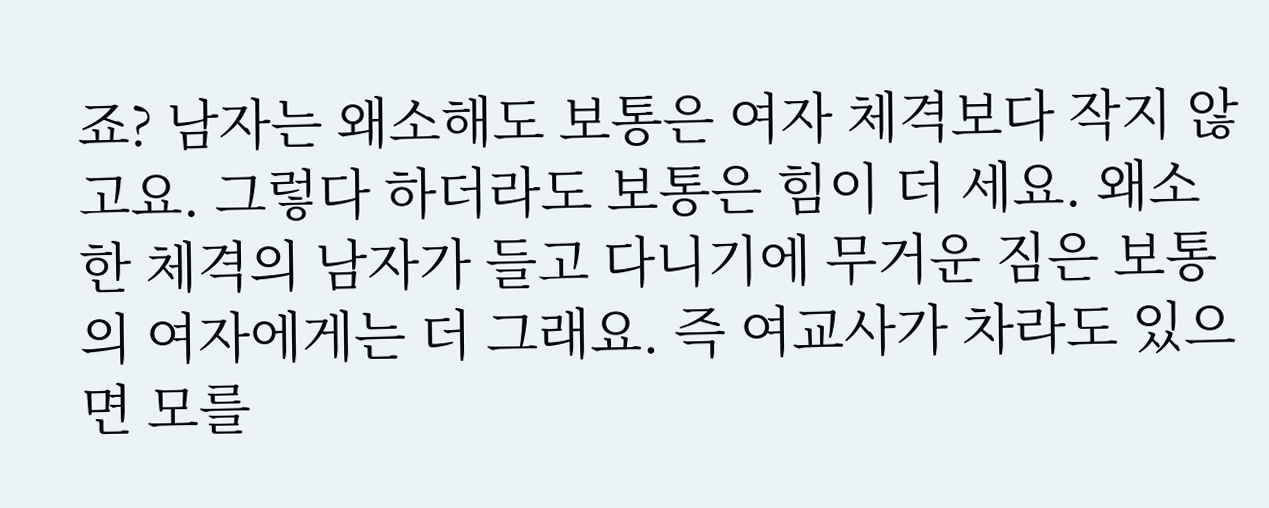죠? 남자는 왜소해도 보통은 여자 체격보다 작지 않고요. 그렇다 하더라도 보통은 힘이 더 세요. 왜소한 체격의 남자가 들고 다니기에 무거운 짐은 보통의 여자에게는 더 그래요. 즉 여교사가 차라도 있으면 모를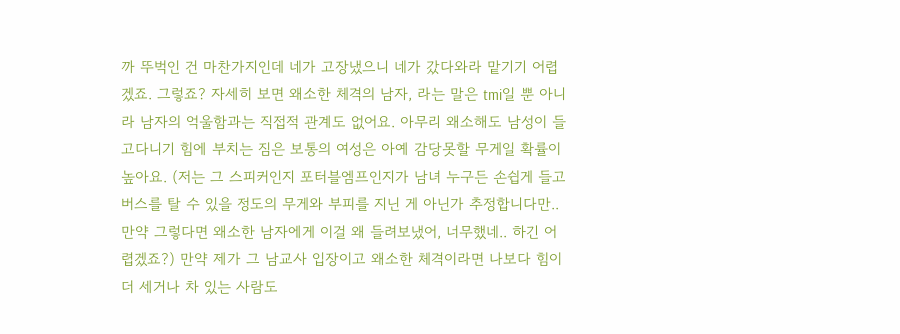까 뚜벅인 건 마찬가지인데 네가 고장냈으니 네가 갔다와라 맡기기 어렵겠죠. 그렇죠? 자세히 보면 왜소한 체격의 남자, 라는 말은 tmi일 뿐 아니라 남자의 억울함과는 직접적 관계도 없어요. 아무리 왜소해도 남성이 들고다니기 힘에 부치는 짐은 보통의 여성은 아예 감당못할 무게일 확률이 높아요. (저는 그 스피커인지 포터블엠프인지가 남녀 누구든 손쉽게 들고 버스를 탈 수 있을 정도의 무게와 부피를 지닌 게 아닌가 추정합니다만.. 만약 그렇다면 왜소한 남자에게 이걸 왜 들려보냈어, 너무했네.. 하긴 어렵겠죠?) 만약 제가 그 남교사 입장이고 왜소한 체격이라면 나보다 힘이 더 세거나 차 있는 사람도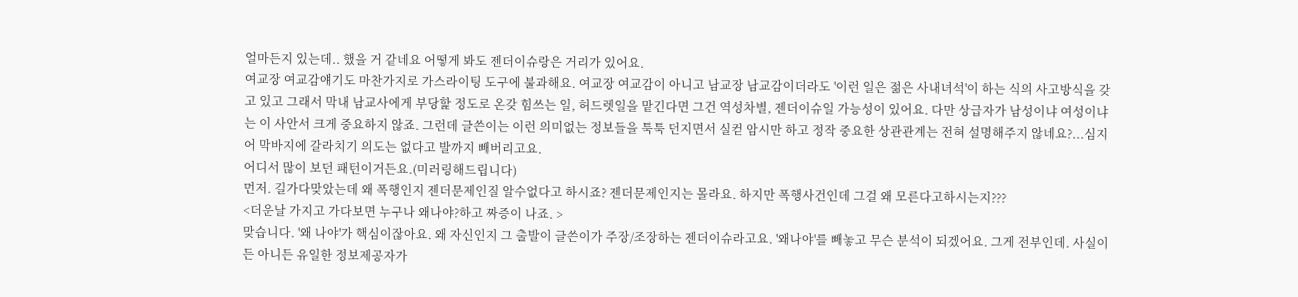얼마든지 있는데.. 했을 거 같네요 어떻게 봐도 젠더이슈랑은 거리가 있어요.
여교장 여교감얘기도 마찬가지로 가스라이팅 도구에 불과해요. 여교장 여교감이 아니고 남교장 남교감이더라도 '이런 일은 젊은 사내녀석'이 하는 식의 사고방식을 갖고 있고 그래서 막내 남교사에게 부당핥 정도로 온갖 힘쓰는 일, 허드렛일을 맡긴다면 그건 역성차별, 젠더이슈일 가능성이 있어요. 다만 상급자가 남성이냐 여성이냐는 이 사안서 크게 중요하지 않죠. 그런데 글쓴이는 이런 의미없는 정보들을 툭툭 던지면서 실컫 암시만 하고 정작 중요한 상관관계는 전혀 설명해주지 않네요?...심지어 막바지에 갈라치기 의도는 없다고 발까지 빼버리고요.
어디서 많이 보던 패턴이거든요.(미러링해드립니다)
먼저. 길가다맞았는데 왜 폭행인지 젠더문제인질 알수없다고 하시죠? 젠더문제인지는 몰라요. 하지만 폭행사건인데 그걸 왜 모른다고하시는지???
<더운날 가지고 가다보면 누구나 왜나야?하고 짜증이 나죠. >
맞습니다. '왜 나야'가 핵심이잖아요. 왜 자신인지 그 출발이 글쓴이가 주장/조장하는 젠더이슈라고요. '왜나야'를 빼놓고 무슨 분석이 되겠어요. 그게 전부인데. 사실이든 아니든 유일한 정보제공자가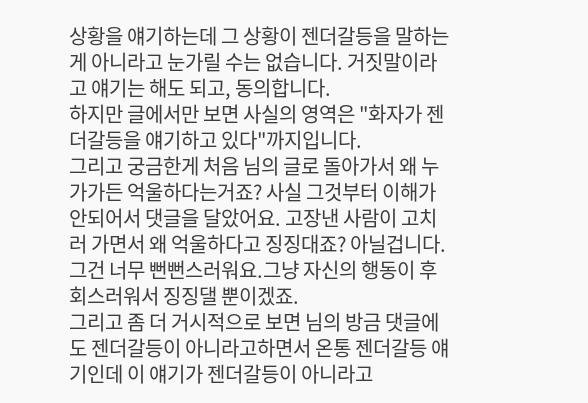상황을 얘기하는데 그 상황이 젠더갈등을 말하는게 아니라고 눈가릴 수는 없습니다. 거짓말이라고 얘기는 해도 되고, 동의합니다.
하지만 글에서만 보면 사실의 영역은 "화자가 젠더갈등을 얘기하고 있다"까지입니다.
그리고 궁금한게 처음 님의 글로 돌아가서 왜 누가가든 억울하다는거죠? 사실 그것부터 이해가 안되어서 댓글을 달았어요. 고장낸 사람이 고치러 가면서 왜 억울하다고 징징대죠? 아닐겁니다. 그건 너무 뻔뻔스러워요.그냥 자신의 행동이 후회스러워서 징징댈 뿐이겠죠.
그리고 좀 더 거시적으로 보면 님의 방금 댓글에도 젠더갈등이 아니라고하면서 온통 젠더갈등 얘기인데 이 얘기가 젠더갈등이 아니라고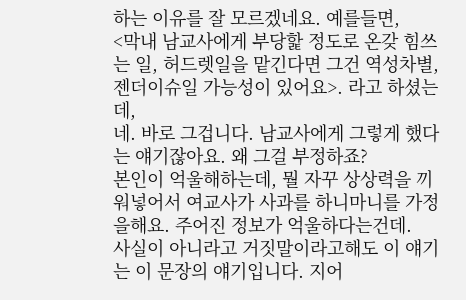하는 이유를 잘 모르겠네요. 예를들면,
<막내 남교사에게 부당핥 정도로 온갖 힘쓰는 일, 허드렛일을 맡긴다면 그건 역성차별, 젠더이슈일 가능성이 있어요>. 라고 하셨는데,
네. 바로 그겁니다. 남교사에게 그렇게 했다는 얘기잖아요. 왜 그걸 부정하죠?
본인이 억울해하는데, 뭘 자꾸 상상력을 끼워넣어서 여교사가 사과를 하니마니를 가정을해요. 주어진 정보가 억울하다는건데.
사실이 아니라고 거짓말이라고해도 이 얘기는 이 문장의 얘기입니다. 지어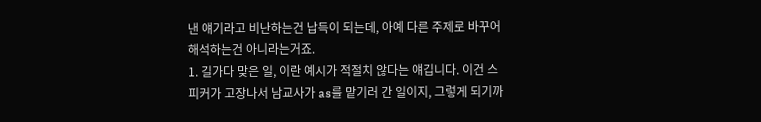낸 얘기라고 비난하는건 납득이 되는데, 아예 다른 주제로 바꾸어 해석하는건 아니라는거죠.
1. 길가다 맞은 일, 이란 예시가 적절치 않다는 얘깁니다. 이건 스피커가 고장나서 남교사가 as를 맡기러 간 일이지, 그렇게 되기까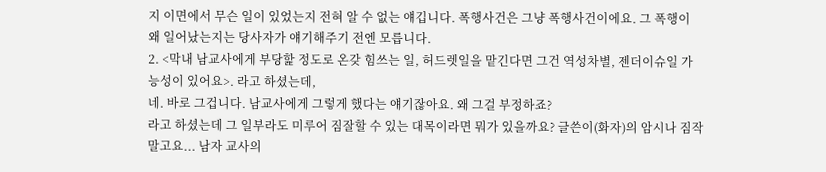지 이면에서 무슨 일이 있었는지 전혀 알 수 없는 얘깁니다. 폭행사건은 그냥 폭행사건이에요. 그 폭행이 왜 일어났는지는 당사자가 얘기해주기 전엔 모릅니다.
2. <막내 남교사에게 부당핥 정도로 온갖 힘쓰는 일, 허드렛일을 맡긴다면 그건 역성차별, 젠더이슈일 가능성이 있어요>. 라고 하셨는데,
네. 바로 그겁니다. 남교사에게 그렇게 했다는 얘기잖아요. 왜 그걸 부정하죠?
라고 하셨는데 그 일부라도 미루어 짐잘할 수 있는 대목이라면 뭐가 있을까요? 글쓴이(화자)의 암시나 짐작 말고요... 남자 교사의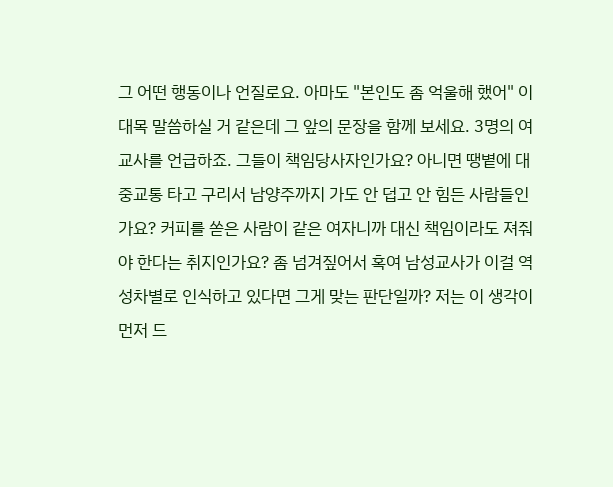그 어떤 행동이나 언질로요. 아마도 "본인도 좀 억울해 했어" 이 대목 말씀하실 거 같은데 그 앞의 문장을 함께 보세요. 3명의 여교사를 언급하죠. 그들이 책임당사자인가요? 아니면 땡볕에 대중교통 타고 구리서 남양주까지 가도 안 덥고 안 힘든 사람들인가요? 커피를 쏟은 사람이 같은 여자니까 대신 책임이라도 져줘야 한다는 취지인가요? 좀 넘겨짚어서 혹여 남성교사가 이걸 역성차별로 인식하고 있다면 그게 맞는 판단일까? 저는 이 생각이 먼저 드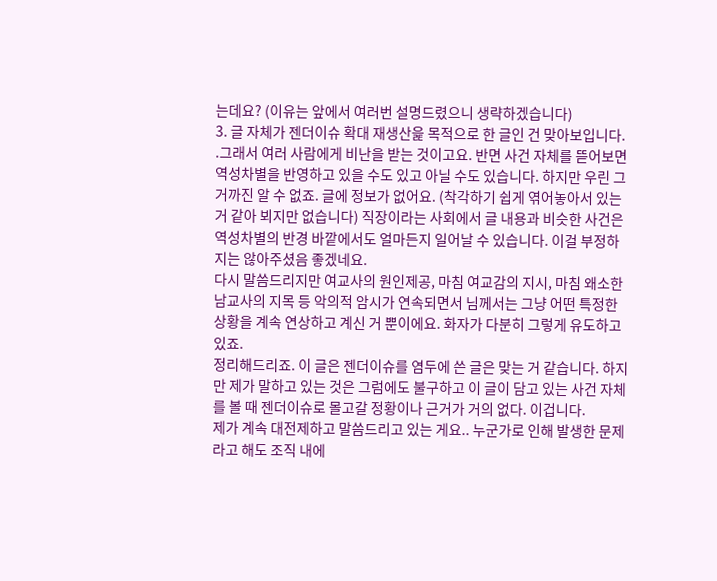는데요? (이유는 앞에서 여러번 설명드렸으니 생략하겠습니다)
3. 글 자체가 젠더이슈 확대 재생산읉 목적으로 한 글인 건 맞아보입니다. .그래서 여러 사람에게 비난을 받는 것이고요. 반면 사건 자체를 뜯어보면 역성차별을 반영하고 있을 수도 있고 아닐 수도 있습니다. 하지만 우린 그거까진 알 수 없죠. 글에 정보가 없어요. (착각하기 쉽게 엮어놓아서 있는 거 같아 뵈지만 없습니다) 직장이라는 사회에서 글 내용과 비슷한 사건은 역성차별의 반경 바깥에서도 얼마든지 일어날 수 있습니다. 이걸 부정하지는 않아주셨음 좋겠네요.
다시 말씀드리지만 여교사의 원인제공, 마침 여교감의 지시, 마침 왜소한 남교사의 지목 등 악의적 암시가 연속되면서 님께서는 그냥 어떤 특정한 상황을 계속 연상하고 계신 거 뿐이에요. 화자가 다분히 그렇게 유도하고 있죠.
정리해드리죠. 이 글은 젠더이슈를 염두에 쓴 글은 맞는 거 같습니다. 하지만 제가 말하고 있는 것은 그럼에도 불구하고 이 글이 담고 있는 사건 자체를 볼 때 젠더이슈로 몰고갈 정황이나 근거가 거의 없다. 이겁니다.
제가 계속 대전제하고 말씀드리고 있는 게요.. 누군가로 인해 발생한 문제라고 해도 조직 내에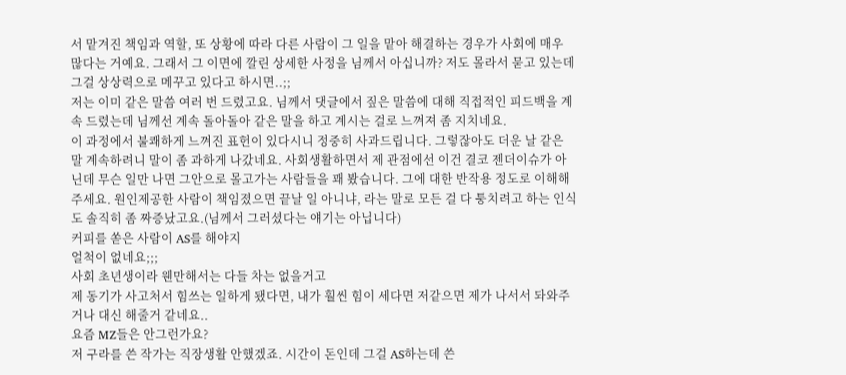서 맡겨진 책임과 역할, 또 상황에 따라 다른 사람이 그 일을 맡아 해결하는 경우가 사회에 매우 많다는 거예요. 그래서 그 이면에 깔린 상세한 사정을 님께서 아십니까? 저도 몰라서 묻고 있는데 그걸 상상력으로 메꾸고 있다고 하시면..;;
저는 이미 같은 말씀 여러 번 드렸고요. 님께서 댓글에서 짚은 말씀에 대해 직접적인 피드백을 계속 드렸는데 님께선 계속 돌아돌아 같은 말을 하고 계시는 걸로 느껴져 좀 지치네요.
이 과정에서 불쾌하게 느껴진 표헌이 있다시니 정중히 사과드립니다. 그렇잖아도 더운 날 같은 말 계속하려니 말이 좀 과하게 나갔네요. 사회생활하면서 제 관점에선 이건 결코 젠더이슈가 아닌데 무슨 일만 나면 그안으로 몰고가는 사람들을 꽤 봤습니다. 그에 대한 반작용 정도로 이해해 주세요. 원인제공한 사람이 책임졌으면 끝날 일 아니냐, 라는 말로 모든 걸 다 퉁치려고 하는 인식도 솔직히 좀 짜증났고요.(님께서 그러셨다는 얘기는 아닙니다)
커피를 쏟은 사람이 AS를 해야지
얼척이 없네요;;;
사회 초년생이라 웬만해서는 다들 차는 없을거고
제 동기가 사고처서 힘쓰는 일하게 됐다면, 내가 훨씬 힘이 세다면 저같으면 제가 나서서 돠와주거나 대신 해줄거 같네요..
요즘 MZ들은 안그런가요?
저 구라를 쓴 작가는 직장생활 안했겠죠. 시간이 돈인데 그걸 AS하는데 쓴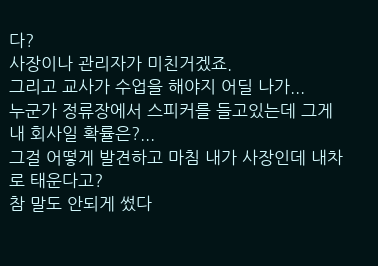다?
사장이나 관리자가 미친거겠죠.
그리고 교사가 수업을 해야지 어딜 나가...
누군가 정류장에서 스피커를 들고있는데 그게 내 회사일 확률은?...
그걸 어떻게 발견하고 마침 내가 사장인데 내차로 태운다고?
참 말도 안되게 썼다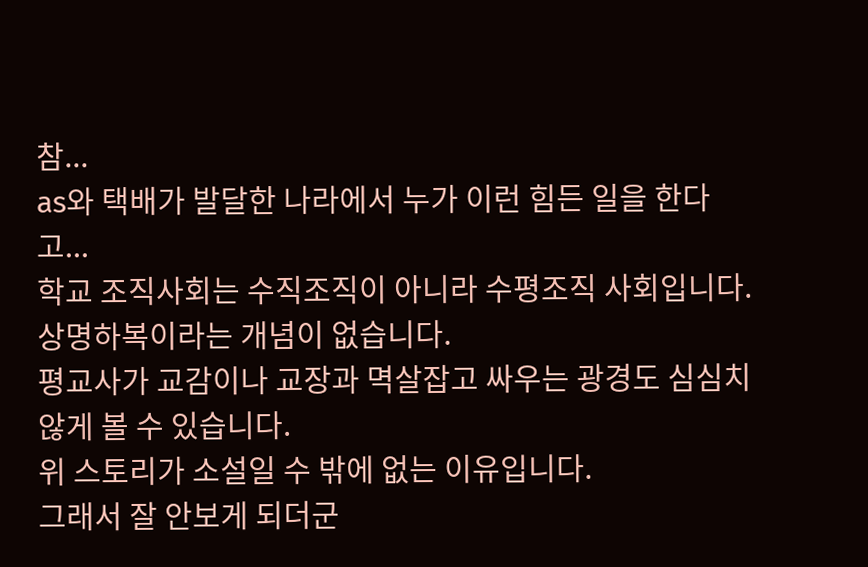참...
as와 택배가 발달한 나라에서 누가 이런 힘든 일을 한다고...
학교 조직사회는 수직조직이 아니라 수평조직 사회입니다.
상명하복이라는 개념이 없습니다.
평교사가 교감이나 교장과 멱살잡고 싸우는 광경도 심심치 않게 볼 수 있습니다.
위 스토리가 소설일 수 밖에 없는 이유입니다.
그래서 잘 안보게 되더군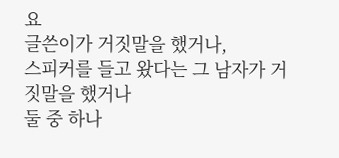요
글쓴이가 거짓말을 했거나,
스피커를 들고 왔다는 그 남자가 거짓말을 했거나
둘 중 하나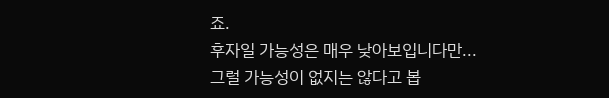죠.
후자일 가능성은 매우 낮아보입니다만...
그럴 가능성이 없지는 않다고 봅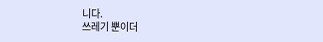니다.
쓰레기 뿐이더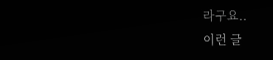라구요..
이런 글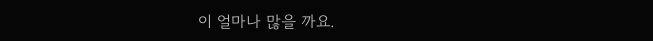이 얼마나 많을 까요.